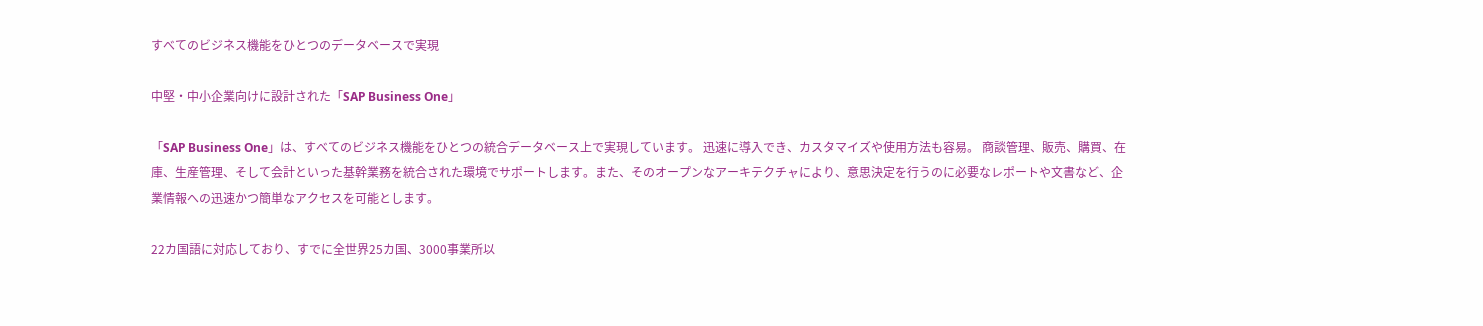すべてのビジネス機能をひとつのデータベースで実現

中堅・中小企業向けに設計された「SAP Business One」

「SAP Business One」は、すべてのビジネス機能をひとつの統合データベース上で実現しています。 迅速に導入でき、カスタマイズや使用方法も容易。 商談管理、販売、購買、在庫、生産管理、そして会計といった基幹業務を統合された環境でサポートします。また、そのオープンなアーキテクチャにより、意思決定を行うのに必要なレポートや文書など、企業情報への迅速かつ簡単なアクセスを可能とします。

22カ国語に対応しており、すでに全世界25カ国、3000事業所以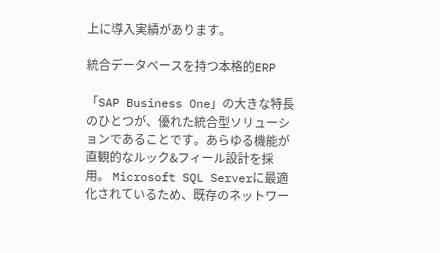上に導入実績があります。

統合データベースを持つ本格的ERP

「SAP Business One」の大きな特長のひとつが、優れた統合型ソリューションであることです。あらゆる機能が直観的なルック&フィール設計を採用。 Microsoft SQL Serverに最適化されているため、既存のネットワー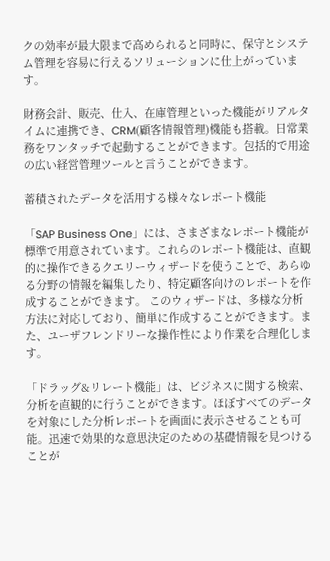クの効率が最大限まで高められると同時に、保守とシステム管理を容易に行えるソリューションに仕上がっています。

財務会計、販売、仕入、在庫管理といった機能がリアルタイムに連携でき、CRM(顧客情報管理)機能も搭載。日常業務をワンタッチで起動することができます。包括的で用途の広い経営管理ツールと言うことができます。

蓄積されたデータを活用する様々なレポート機能

「SAP Business One」には、さまざまなレポート機能が標準で用意されています。これらのレポート機能は、直観的に操作できるクエリーウィザードを使うことで、あらゆる分野の情報を編集したり、特定顧客向けのレポートを作成することができます。 このウィザードは、多様な分析方法に対応しており、簡単に作成することができます。また、ユーザフレンドリーな操作性により作業を合理化します。

「ドラッグ&リレート機能」は、ビジネスに関する検索、分析を直観的に行うことができます。ほぼすべてのデータを対象にした分析レポートを画面に表示させることも可能。迅速で効果的な意思決定のための基礎情報を見つけることが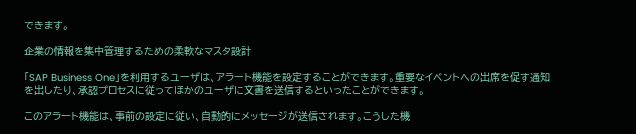できます。

企業の情報を集中管理するための柔軟なマスタ設計

「SAP Business One」を利用するユーザは、アラート機能を設定することができます。重要なイベントへの出席を促す通知を出したり、承認プロセスに従ってほかのユーザに文書を送信するといったことができます。

このアラート機能は、事前の設定に従い、自動的にメッセージが送信されます。こうした機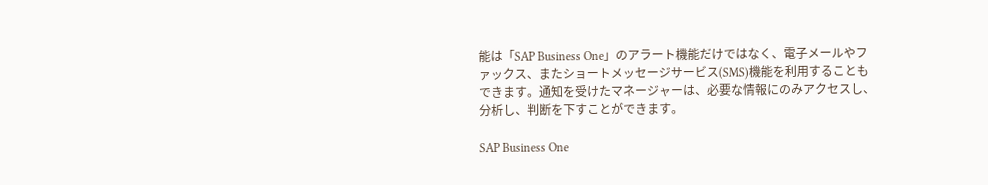能は「SAP Business One」のアラート機能だけではなく、電子メールやファックス、またショートメッセージサービス(SMS)機能を利用することもできます。通知を受けたマネージャーは、必要な情報にのみアクセスし、分析し、判断を下すことができます。

SAP Business One